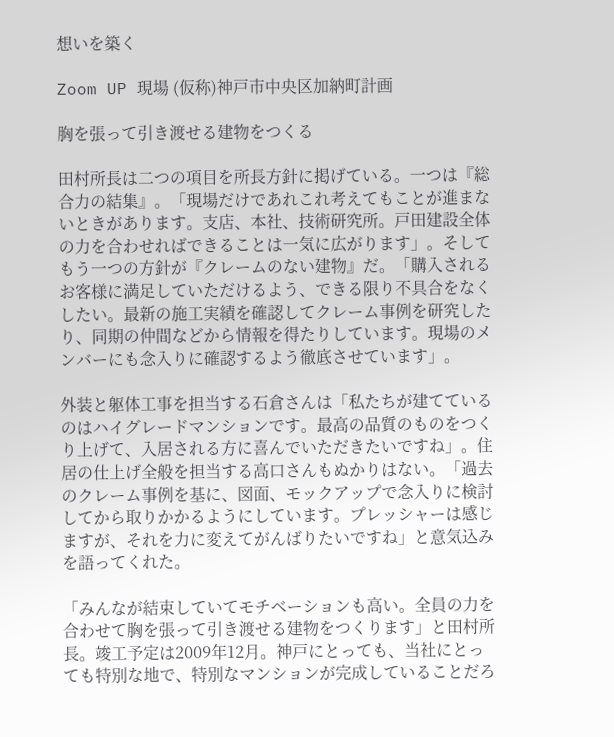想いを築く

Zoom UP 現場 (仮称)神戸市中央区加納町計画

胸を張って引き渡せる建物をつくる

田村所長は二つの項目を所長方針に掲げている。一つは『総合力の結集』。「現場だけであれこれ考えてもことが進まないときがあります。支店、本社、技術研究所。戸田建設全体の力を合わせればできることは一気に広がります」。そしてもう一つの方針が『クレームのない建物』だ。「購入されるお客様に満足していただけるよう、できる限り不具合をなくしたい。最新の施工実績を確認してクレーム事例を研究したり、同期の仲間などから情報を得たりしています。現場のメンバーにも念入りに確認するよう徹底させています」。

外装と躯体工事を担当する石倉さんは「私たちが建てているのはハイグレードマンションです。最高の品質のものをつくり上げて、入居される方に喜んでいただきたいですね」。住居の仕上げ全般を担当する高口さんもぬかりはない。「過去のクレーム事例を基に、図面、モックアップで念入りに検討してから取りかかるようにしています。プレッシャーは感じますが、それを力に変えてがんばりたいですね」と意気込みを語ってくれた。

「みんなが結束していてモチベーションも高い。全員の力を合わせて胸を張って引き渡せる建物をつくります」と田村所長。竣工予定は2009年12月。神戸にとっても、当社にとっても特別な地で、特別なマンションが完成していることだろ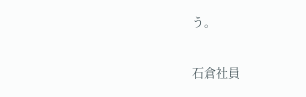う。

石倉社員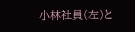小林社員(左)と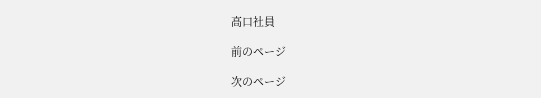高口社員

前のページ

次のページ